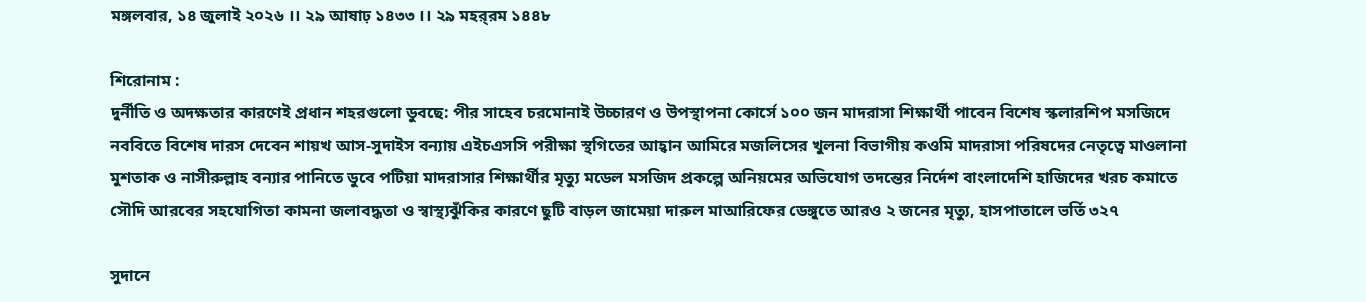মঙ্গলবার, ১৪ জুলাই ২০২৬ ।। ২৯ আষাঢ় ১৪৩৩ ।। ২৯ মহর্‌রম ১৪৪৮

শিরোনাম :
দুর্নীতি ও অদক্ষতার কারণেই প্রধান শহরগুলো ডুবছে: পীর সাহেব চরমোনাই উচ্চারণ ও উপস্থাপনা কোর্সে ১০০ জন মাদরাসা শিক্ষার্থী পাবেন বিশেষ স্কলারশিপ মসজিদে নববিতে বিশেষ দারস দেবেন শায়খ আস-সুদাইস বন্যায় এইচএসসি পরীক্ষা স্থগিতের আহ্বান আমিরে মজলিসের খুলনা বিভাগীয় কওমি মাদরাসা পরিষদের নেতৃত্বে মাওলানা মুশতাক ও নাসীরুল্লাহ বন্যার পানিতে ডুবে পটিয়া মাদরাসার শিক্ষার্থীর মৃত্যু মডেল মসজিদ প্রকল্পে অনিয়মের অভিযোগ তদন্তের নির্দেশ বাংলাদেশি হাজিদের খরচ কমাতে সৌদি আরবের সহযোগিতা কামনা জলাবদ্ধতা ও স্বাস্থ্যঝুঁকির কারণে ছুটি বাড়ল জামেয়া দারুল মাআরিফের ডেঙ্গুতে আরও ২ জনের মৃত্যু, হাসপাতালে ভর্তি ৩২৭

সুদানে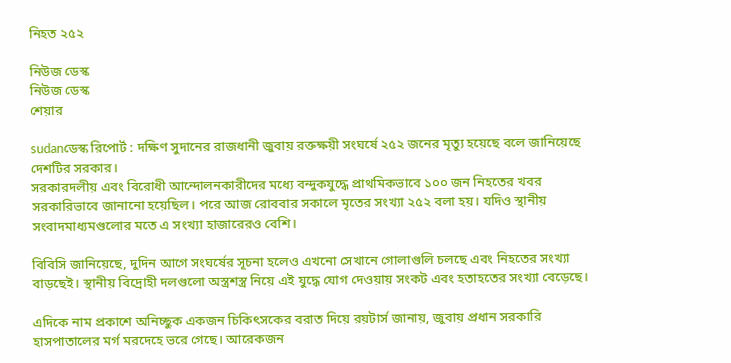নিহত ২৫২

নিউজ ডেস্ক
নিউজ ডেস্ক
শেয়ার

sudanডেস্ক রিপোর্ট : দক্ষিণ সুদানের রাজধানী জুবায় রক্তক্ষয়ী সংঘর্ষে ২৫২ জনের মৃত্যু হয়েছে বলে জানিয়েছে দেশটির সরকার।
সরকারদলীয় এবং বিরোধী আন্দোলনকারীদের মধ্যে বন্দুকযুদ্ধে প্রাথমিকভাবে ১০০ জন নিহতের খবর সরকারিভাবে জানানো হয়েছিল। পরে আজ রোববার সকালে মৃতের সংখ্যা ২৫২ বলা হয়। যদিও স্থানীয় সংবাদমাধ্যমগুলোর মতে এ সংখ্যা হাজারেরও বেশি।

বিবিসি জানিয়েছে, দুদিন আগে সংঘর্ষের সূচনা হলেও এখনো সেখানে গোলাগুলি চলছে এবং নিহতের সংখ্যা বাড়ছেই। স্থানীয় বিদ্রোহী দলগুলো অস্ত্রশস্ত্র নিয়ে এই যুদ্ধে যোগ দেওয়ায় সংকট এবং হতাহতের সংখ্যা বেড়েছে।

এদিকে নাম প্রকাশে অনিচ্ছুক একজন চিকিৎসকের বরাত দিয়ে রয়টার্স জানায়, জুবায় প্রধান সরকারি হাসপাতালের মর্গ মরদেহে ভরে গেছে। আরেকজন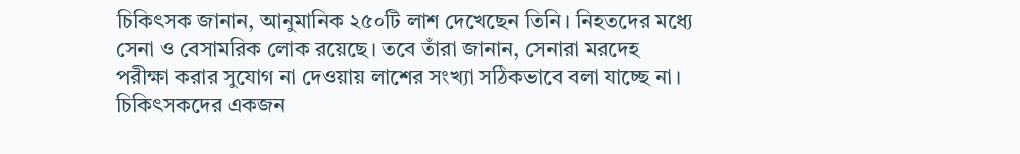চিকিৎসক জানান, আনুমানিক ২৫০টি লাশ দেখেছেন তিনি। নিহতদের মধ্যে সেনা ও বেসামরিক লোক রয়েছে। তবে তাঁরা জানান, সেনারা মরদেহ পরীক্ষা করার সুযোগ না দেওয়ায় লাশের সংখ্যা সঠিকভাবে বলা যাচ্ছে না। চিকিৎসকদের একজন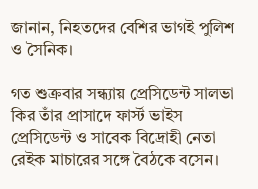জানান, নিহতদের বেশির ভাগই পুলিশ ও সৈনিক।

গত শুক্রবার সন্ধ্যায় প্রেসিডেন্ট সালভা কির তাঁর প্রাসাদে ফার্স্ট ভাইস প্রেসিডেন্ট ও সাবেক বিদ্রোহী নেতা রেইক মাচারের সঙ্গে বৈঠকে বসেন।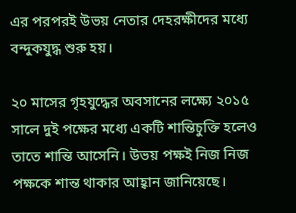এর পরপরই উভয় নেতার দেহরক্ষীদের মধ্যে বন্দুকযুদ্ধ শুরু হয়।

২০ মাসের গৃহযুদ্ধের অবসানের লক্ষ্যে ২০১৫ সালে দুই পক্ষের মধ্যে একটি শান্তিচুক্তি হলেও তাতে শান্তি আসেনি। উভয় পক্ষই নিজ নিজ পক্ষকে শান্ত থাকার আহ্বান জানিয়েছে।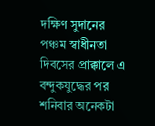দক্ষিণ সুদানের পঞ্চম স্বাধীনতা দিবসের প্রাক্কালে এ বন্দুকযুদ্ধের পর শনিবার অনেকটা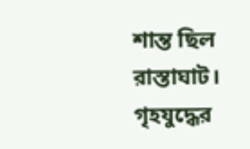শান্ত ছিল রাস্তাঘাট। গৃহযুদ্ধের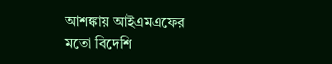আশঙ্কায় আইএমএফের মতো বিদেশি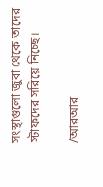সংস্থাগুলো জুবা থেকে তাদের স্টাফদের সরিয়ে নিচ্ছে।

/আরআর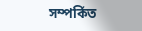সম্পর্কিত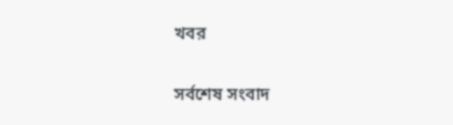খবর

সর্বশেষ সংবাদ